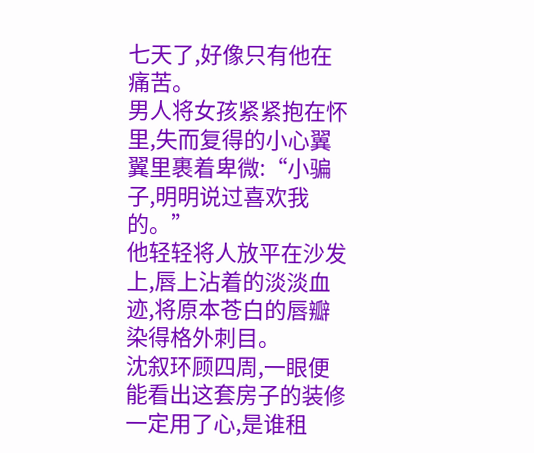七天了,好像只有他在痛苦。
男人将女孩紧紧抱在怀里,失而复得的小心翼翼里裹着卑微:“小骗子,明明说过喜欢我的。”
他轻轻将人放平在沙发上,唇上沾着的淡淡血迹,将原本苍白的唇瓣染得格外刺目。
沈叙环顾四周,一眼便能看出这套房子的装修一定用了心,是谁租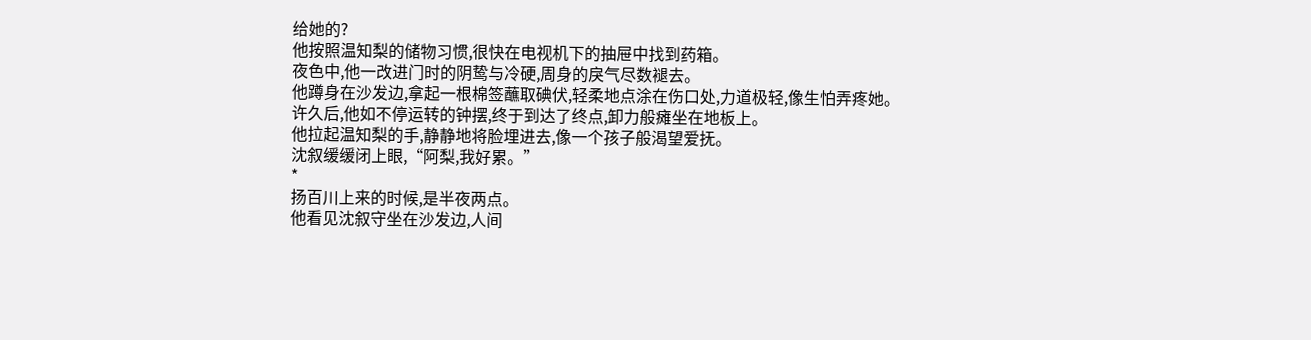给她的?
他按照温知梨的储物习惯,很快在电视机下的抽屉中找到药箱。
夜色中,他一改进门时的阴鸷与冷硬,周身的戾气尽数褪去。
他蹲身在沙发边,拿起一根棉签蘸取碘伏,轻柔地点涂在伤口处,力道极轻,像生怕弄疼她。
许久后,他如不停运转的钟摆,终于到达了终点,卸力般瘫坐在地板上。
他拉起温知梨的手,静静地将脸埋进去,像一个孩子般渴望爱抚。
沈叙缓缓闭上眼,“阿梨,我好累。”
*
扬百川上来的时候,是半夜两点。
他看见沈叙守坐在沙发边,人间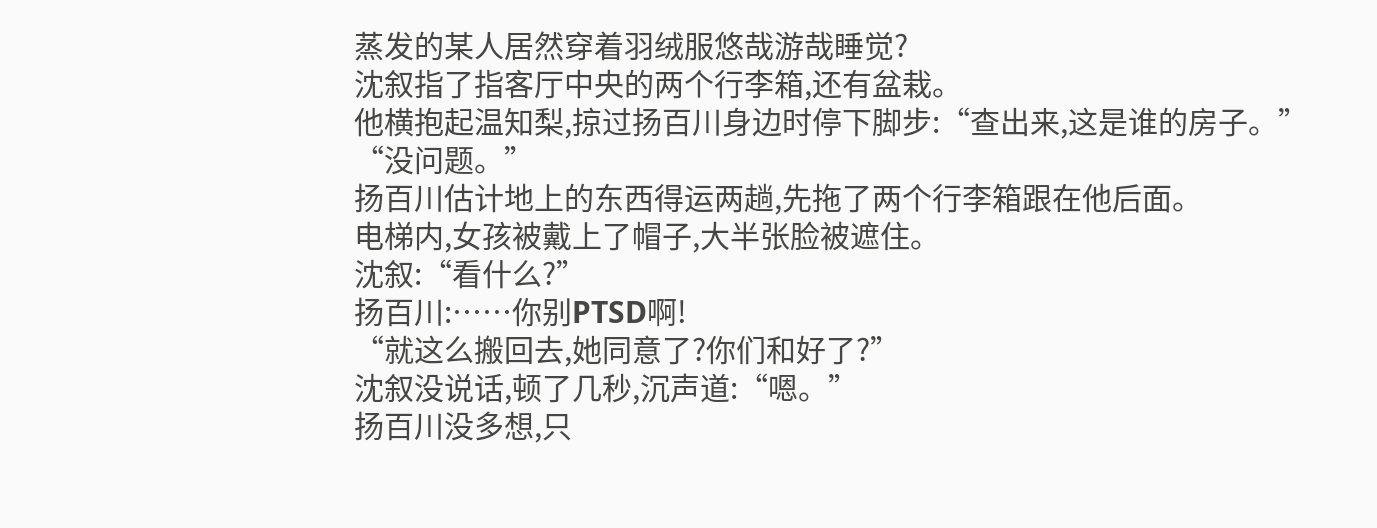蒸发的某人居然穿着羽绒服悠哉游哉睡觉?
沈叙指了指客厅中央的两个行李箱,还有盆栽。
他横抱起温知梨,掠过扬百川身边时停下脚步:“查出来,这是谁的房子。”
“没问题。”
扬百川估计地上的东西得运两趟,先拖了两个行李箱跟在他后面。
电梯内,女孩被戴上了帽子,大半张脸被遮住。
沈叙:“看什么?”
扬百川:……你别PTSD啊!
“就这么搬回去,她同意了?你们和好了?”
沈叙没说话,顿了几秒,沉声道:“嗯。”
扬百川没多想,只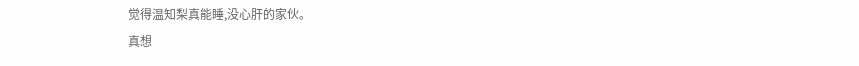觉得温知梨真能睡,没心肝的家伙。
真想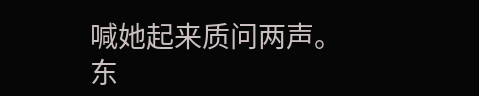喊她起来质问两声。
东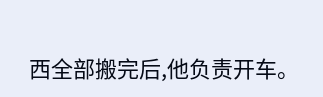西全部搬完后,他负责开车。